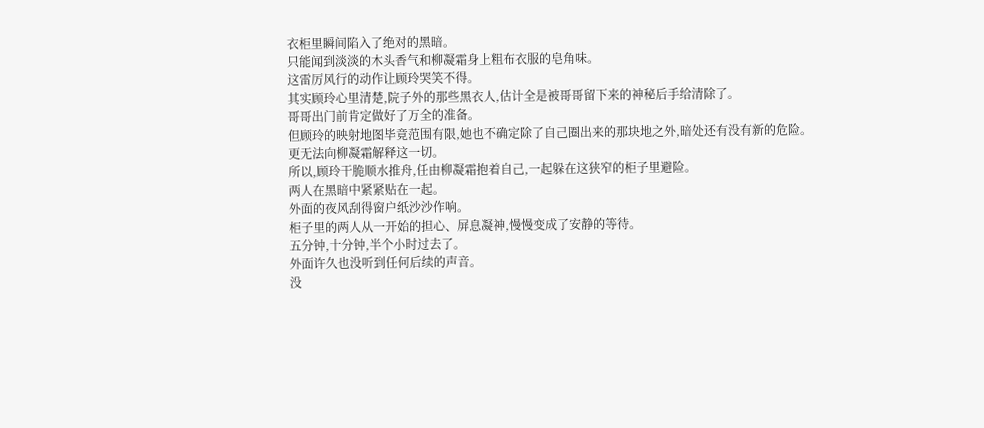衣柜里瞬间陷入了绝对的黑暗。
只能闻到淡淡的木头香气和柳凝霜身上粗布衣服的皂角味。
这雷厉风行的动作让顾玲哭笑不得。
其实顾玲心里清楚,院子外的那些黑衣人,估计全是被哥哥留下来的神秘后手给清除了。
哥哥出门前肯定做好了万全的准备。
但顾玲的映射地图毕竟范围有限,她也不确定除了自己圈出来的那块地之外,暗处还有没有新的危险。
更无法向柳凝霜解释这一切。
所以,顾玲干脆顺水推舟,任由柳凝霜抱着自己,一起躲在这狭窄的柜子里避险。
两人在黑暗中紧紧贴在一起。
外面的夜风刮得窗户纸沙沙作响。
柜子里的两人从一开始的担心、屏息凝神,慢慢变成了安静的等待。
五分钟,十分钟,半个小时过去了。
外面许久也没听到任何后续的声音。
没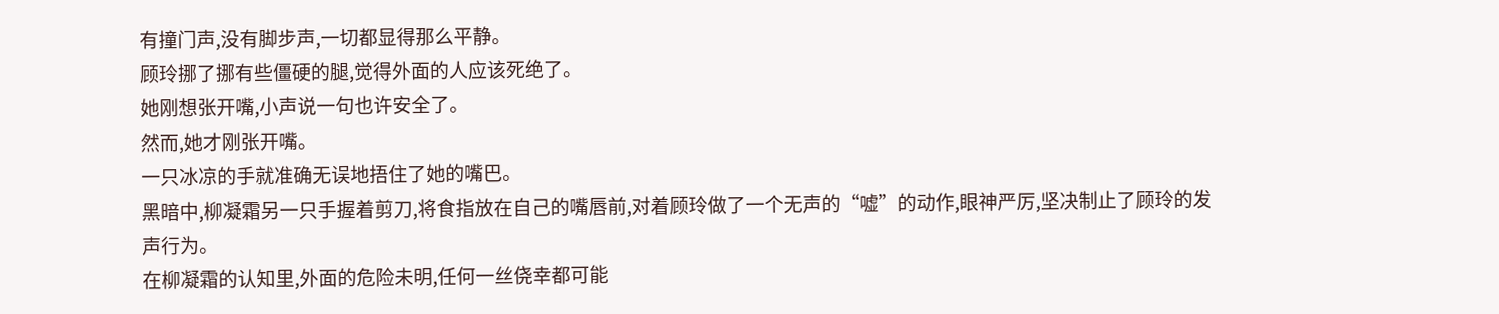有撞门声,没有脚步声,一切都显得那么平静。
顾玲挪了挪有些僵硬的腿,觉得外面的人应该死绝了。
她刚想张开嘴,小声说一句也许安全了。
然而,她才刚张开嘴。
一只冰凉的手就准确无误地捂住了她的嘴巴。
黑暗中,柳凝霜另一只手握着剪刀,将食指放在自己的嘴唇前,对着顾玲做了一个无声的“嘘”的动作,眼神严厉,坚决制止了顾玲的发声行为。
在柳凝霜的认知里,外面的危险未明,任何一丝侥幸都可能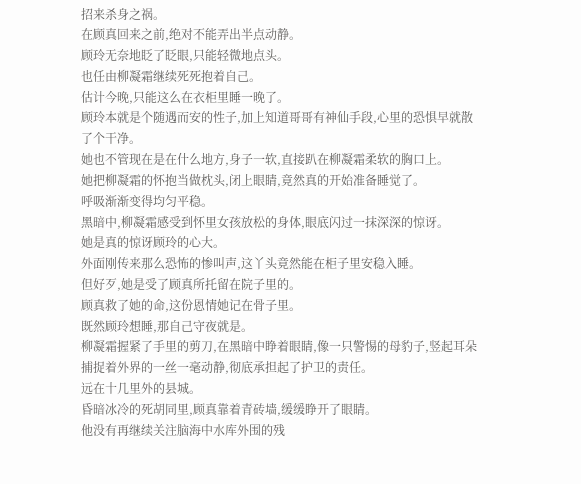招来杀身之祸。
在顾真回来之前,绝对不能弄出半点动静。
顾玲无奈地眨了眨眼,只能轻微地点头。
也任由柳凝霜继续死死抱着自己。
估计今晚,只能这么在衣柜里睡一晚了。
顾玲本就是个随遇而安的性子,加上知道哥哥有神仙手段,心里的恐惧早就散了个干净。
她也不管现在是在什么地方,身子一软,直接趴在柳凝霜柔软的胸口上。
她把柳凝霜的怀抱当做枕头,闭上眼睛,竟然真的开始准备睡觉了。
呼吸渐渐变得均匀平稳。
黑暗中,柳凝霜感受到怀里女孩放松的身体,眼底闪过一抹深深的惊讶。
她是真的惊讶顾玲的心大。
外面刚传来那么恐怖的惨叫声,这丫头竟然能在柜子里安稳入睡。
但好歹,她是受了顾真所托留在院子里的。
顾真救了她的命,这份恩情她记在骨子里。
既然顾玲想睡,那自己守夜就是。
柳凝霜握紧了手里的剪刀,在黑暗中睁着眼睛,像一只警惕的母豹子,竖起耳朵捕捉着外界的一丝一毫动静,彻底承担起了护卫的责任。
远在十几里外的县城。
昏暗冰冷的死胡同里,顾真靠着青砖墙,缓缓睁开了眼睛。
他没有再继续关注脑海中水库外围的残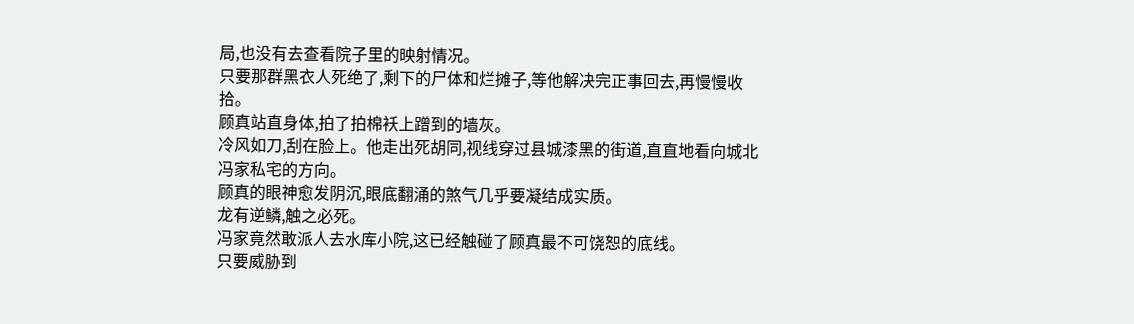局,也没有去查看院子里的映射情况。
只要那群黑衣人死绝了,剩下的尸体和烂摊子,等他解决完正事回去,再慢慢收拾。
顾真站直身体,拍了拍棉袄上蹭到的墙灰。
冷风如刀,刮在脸上。他走出死胡同,视线穿过县城漆黑的街道,直直地看向城北冯家私宅的方向。
顾真的眼神愈发阴沉,眼底翻涌的煞气几乎要凝结成实质。
龙有逆鳞,触之必死。
冯家竟然敢派人去水库小院,这已经触碰了顾真最不可饶恕的底线。
只要威胁到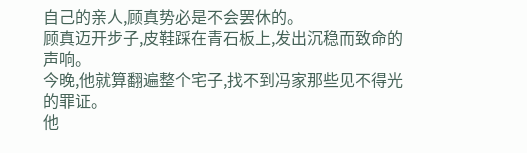自己的亲人,顾真势必是不会罢休的。
顾真迈开步子,皮鞋踩在青石板上,发出沉稳而致命的声响。
今晚,他就算翻遍整个宅子,找不到冯家那些见不得光的罪证。
他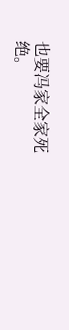也要冯家全家死绝。